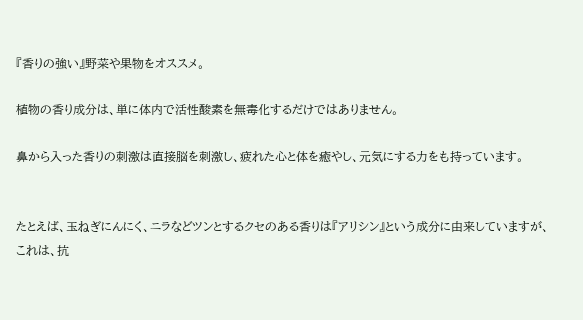『香りの強い』野菜や果物をオススメ。

植物の香り成分は、単に体内で活性酸素を無毒化するだけではありません。

鼻から入った香りの刺激は直接脳を刺激し、疲れた心と体を癒やし、元気にする力をも持っています。


たとえば、玉ねぎにんにく、ニラなどツンとするクセのある香りは『アリシン』という成分に由来していますが、これは、抗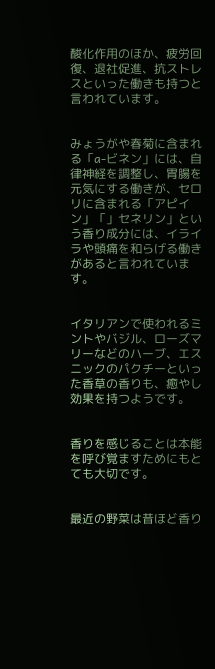酸化作用のほか、疲労回復、退社促進、抗ストレスといった働きも持つと言われています。


みょうがや春菊に含まれる「a-ビネン」には、自律神経を調整し、胃腸を元気にする働きが、セロリに含まれる「アピイン」「」セネリン」という香り成分には、イライラや頭痛を和らげる働きがあると言われています。


イタリアンで使われるミントやバジル、ローズマリーなどのハーブ、エスニックのパクチーといった香草の香りも、癒やし効果を持つようです。


香りを感じることは本能を呼び覚ますためにもとても大切です。


最近の野菜は昔ほど香り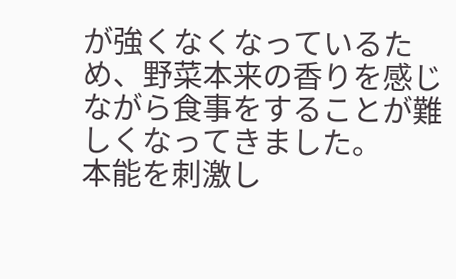が強くなくなっているため、野菜本来の香りを感じながら食事をすることが難しくなってきました。
本能を刺激し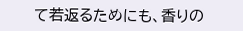て若返るためにも、香りの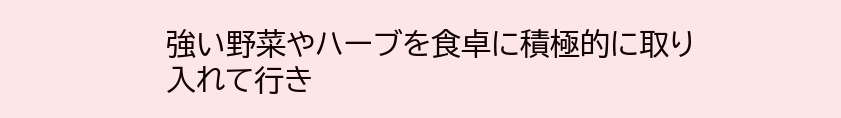強い野菜やハーブを食卓に積極的に取り入れて行き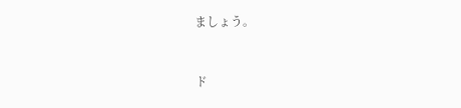ましょう。


ド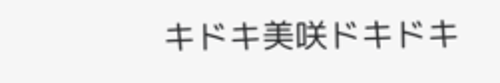キドキ美咲ドキドキ